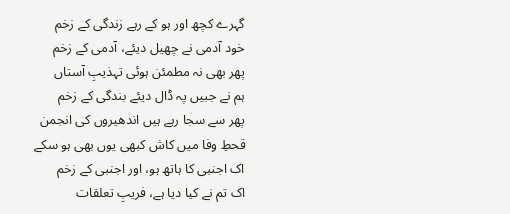گہرے کچھ اور ہو کے رہے زندگی کے زخم
خود آدمی نے چھیل دیئے، آدمی کے زخم
پھر بھی نہ مطمئن ہوئی تہذیبِ آستاں
ہم نے جبیں پہ ڈال دیئے بندگی کے زخم
پھر سے سجا رہے ہیں اندھیروں کی انجمن
قحطِ وفا میں کاش کبھی یوں بھی ہو سکے
اک اجنبی کا ہاتھ ہو، اور اجنبی کے زخم
اک تم نے کیا دیا ہے، فریبِ تعلقات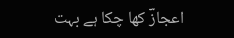اعجازؔ کھا چکا ہے بہت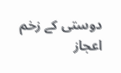دوستی کے زخم
اعجاز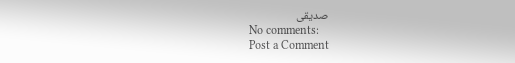صدیقی
No comments:
Post a Comment